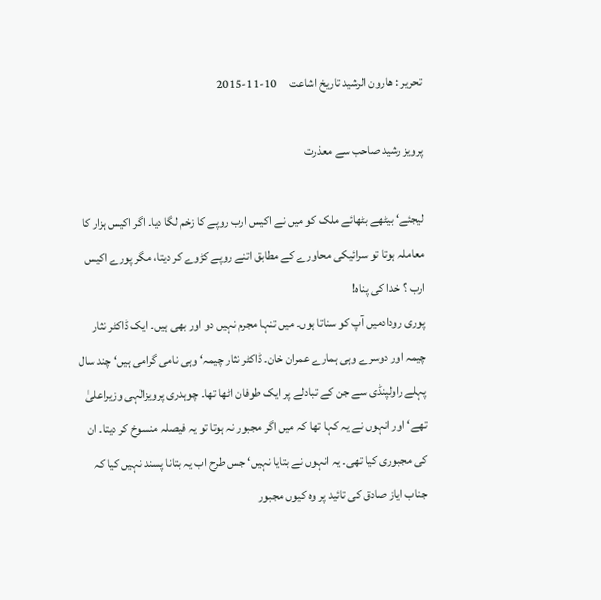تحریر : ھارون الرشید تاریخ اشاعت     10-11-2015

پرویز رشید صاحب سے معذرت

لیجئے‘ بیٹھے بٹھائے ملک کو میں نے اکیس ارب روپے کا زخم لگا دیا۔ اگر اکیس ہزار کا معاملہ ہوتا تو سرائیکی محاورے کے مطابق اتنے روپے کڑوے کر دیتا، مگر پورے اکیس ارب ؟ خدا کی پناہ!
پوری رودادمیں آپ کو سناتا ہوں۔ میں تنہا مجرم نہیں دو اور بھی ہیں۔ ایک ڈاکٹر نثار چیمہ اور دوسرے وہی ہمارے عمران خان۔ ڈاکٹر نثار چیمہ‘ وہی نامی گرامی ہیں‘ چند سال پہلے راولپنڈی سے جن کے تبادلے پر ایک طوفان اٹھا تھا۔ چوہدری پرویزالٰہی وزیراعلیٰ تھے‘ اور انہوں نے یہ کہا تھا کہ میں اگر مجبور نہ ہوتا تو یہ فیصلہ منسوخ کر دیتا۔ ان کی مجبوری کیا تھی۔ یہ انہوں نے بتایا نہیں‘ جس طرح اب یہ بتانا پسند نہیں کیا کہ جناب ایاز صادق کی تائید پر وہ کیوں مجبور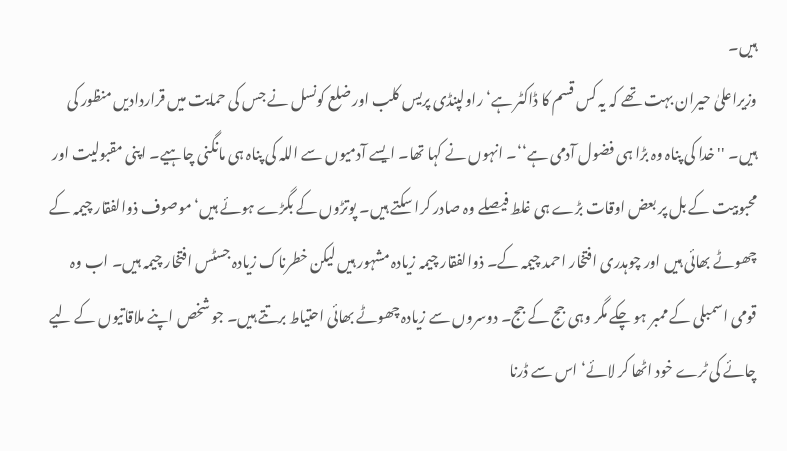ہیں۔
وزیراعلیٰ حیران بہت تھے کہ یہ کس قسم کا ڈاکٹر ہے‘ راولپنڈی پریس کلب اور ضلع کونسل نے جس کی حمایت میں قراردادیں منظور کی ہیں۔ ''خدا کی پناہ وہ بڑا ہی فضول آدمی ہے‘‘۔ انہوں نے کہا تھا۔ ایسے آدمیوں سے اللہ کی پناہ ہی مانگنی چاہیے۔ اپنی مقبولیت اور محبوبیت کے بل پر بعض اوقات بڑے ہی غلط فیصلے وہ صادر کرا سکتے ہیں۔ پوتڑوں کے بگڑے ہوئے ہیں‘ موصوف ذوالفقار چیمہ کے چھوٹے بھائی ہیں اور چوہدری افتخار احمد چیمہ کے۔ ذوالفقار چیمہ زیادہ مشہور ہیں لیکن خطرناک زیادہ جسٹس افتخار چیمہ ہیں۔ اب وہ قومی اسمبلی کے ممبر ہو چکے مگر وہی جج کے جج۔ دوسروں سے زیادہ چھوٹے بھائی احتیاط برتتے ہیں۔ جو شخص اپنے ملاقاتیوں کے لیے چائے کی ٹرے خود اٹھا کر لائے‘ اس سے ڈرنا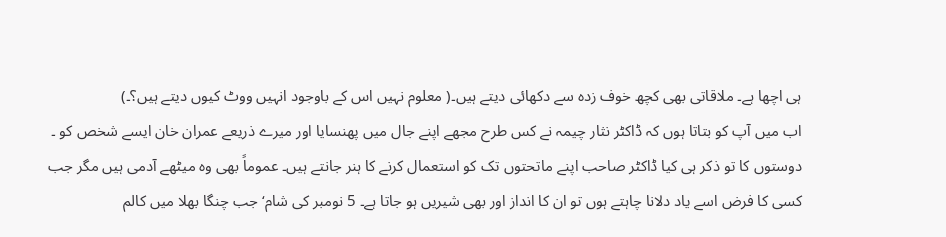ہی اچھا ہے۔ ملاقاتی بھی کچھ خوف زدہ سے دکھائی دیتے ہیں۔( معلوم نہیں اس کے باوجود انہیں ووٹ کیوں دیتے ہیں؟۔)
اب میں آپ کو بتاتا ہوں کہ ڈاکٹر نثار چیمہ نے کس طرح مجھے اپنے جال میں پھنسایا اور میرے ذریعے عمران خان ایسے شخص کو ۔
دوستوں کا تو ذکر ہی کیا ڈاکٹر صاحب اپنے ماتحتوں تک کو استعمال کرنے کا ہنر جانتے ہیں۔ عموماً بھی وہ میٹھے آدمی ہیں مگر جب کسی کا فرض اسے یاد دلانا چاہتے ہوں تو ان کا انداز اور بھی شیریں ہو جاتا ہے۔ 5 نومبر کی شام‘ جب چنگا بھلا میں کالم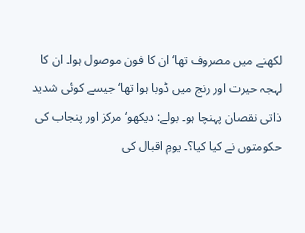لکھنے میں مصروف تھا‘ ان کا فون موصول ہوا۔ ان کا لہجہ حیرت اور رنج میں ڈوبا ہوا تھا‘ جیسے کوئی شدید ذاتی نقصان پہنچا ہو۔ بولے: دیکھو‘ مرکز اور پنجاب کی حکومتوں نے کیا کیا؟۔ یومِ اقبال کی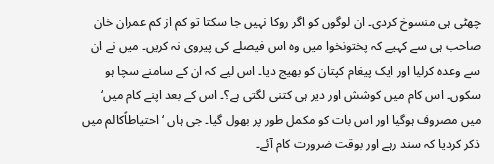چھٹی ہی منسوخ کردی۔ ان لوگوں کو اگر روکا نہیں جا سکتا تو کم از کم عمران خان صاحب ہی سے کہیے کہ پختونخوا میں وہ اس فیصلے کی پیروی نہ کریں۔ میں نے ان سے وعدہ کرلیا اور ایک پیغام کپتان کو بھیج دیا۔ اس لیے کہ ان کے سامنے سچا ہو سکوں۔ اس کام میں کوشش اور دیر ہی کتنی لگتی ہے؟۔ اس کے بعد اپنے کام میں‘ میں مصروف ہوگیا اور اس بات کو مکمل طور پر بھول گیا۔ جی ہاں ‘ احتیاطاًکالم میں ذکر کردیا کہ سند رہے اور بوقت ضرورت کام آئے۔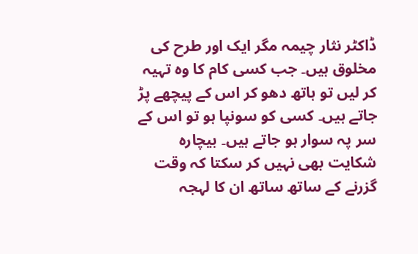ڈاکٹر نثار چیمہ مگر ایک اور طرح کی مخلوق ہیں۔ جب کسی کام کا وہ تہیہ کر لیں تو ہاتھ دھو کر اس کے پیچھے پڑ جاتے ہیں۔ کسی کو سونپا ہو تو اس کے سر پہ سوار ہو جاتے ہیں۔ بیچارہ شکایت بھی نہیں کر سکتا کہ وقت گزرنے کے ساتھ ساتھ ان کا لہجہ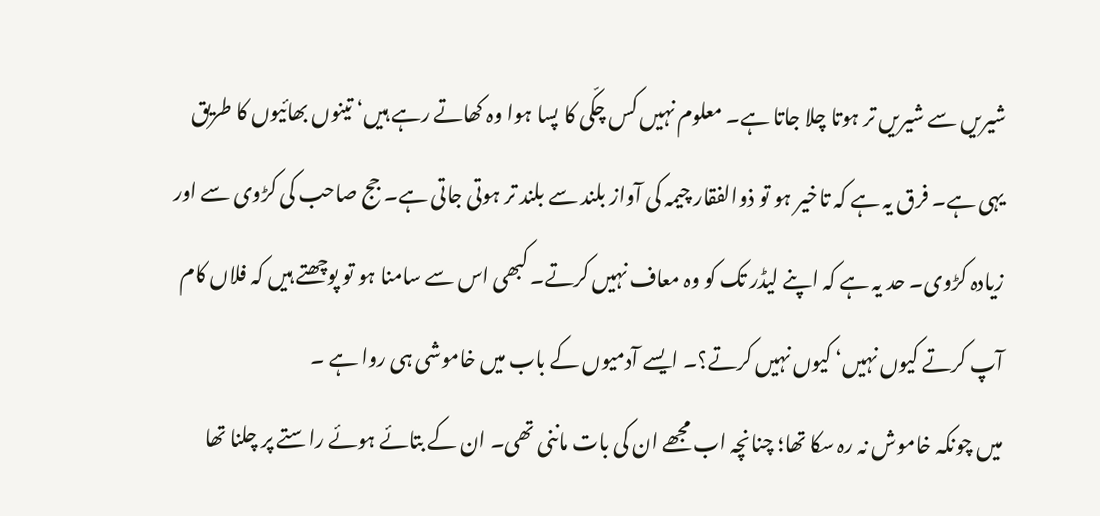شیریں سے شیریں تر ہوتا چلا جاتا ہے۔ معلوم نہیں کس چکّی کا پسا ہوا وہ کھاتے رہے ہیں‘ تینوں بھائیوں کا طریق یہی ہے۔ فرق یہ ہے کہ تاخیر ہو تو ذوالفقار چیمہ کی آواز بلند سے بلند تر ہوتی جاتی ہے۔ جج صاحب کی کڑوی سے اور زیادہ کڑوی۔ حد یہ ہے کہ اپنے لیڈر تک کو وہ معاف نہیں کرتے۔ کبھی اس سے سامنا ہو تو پوچھتے ہیں کہ فلاں کام آپ کرتے کیوں نہیں‘ کیوں نہیں کرتے؟۔ ایسے آدمیوں کے باب میں خاموشی ہی روا ہے ۔
میں چونکہ خاموش نہ رہ سکا تھا؛ چنانچہ اب مجھے ان کی بات ماننی تھی۔ ان کے بتائے ہوئے راستے پر چلنا تھا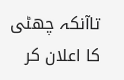تاآنکہ چھٹی کا اعلان کر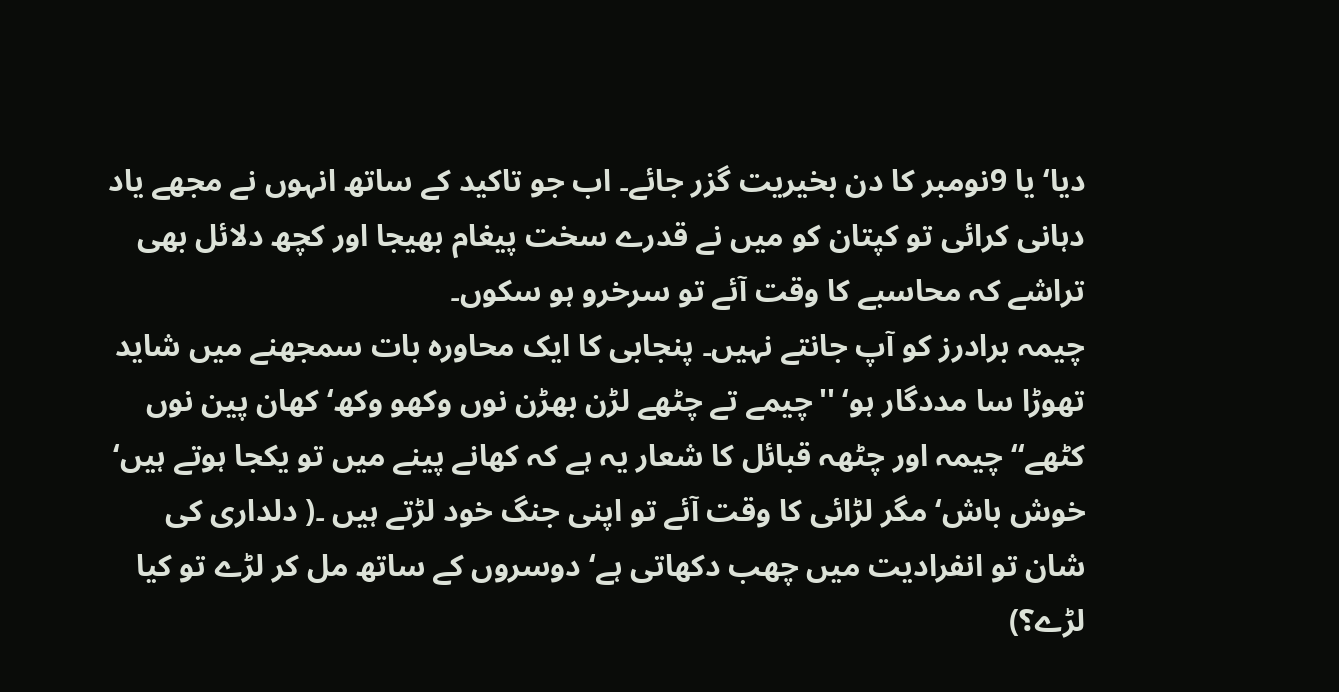دیا‘ یا 9نومبر کا دن بخیریت گزر جائے۔ اب جو تاکید کے ساتھ انہوں نے مجھے یاد دہانی کرائی تو کپتان کو میں نے قدرے سخت پیغام بھیجا اور کچھ دلائل بھی تراشے کہ محاسبے کا وقت آئے تو سرخرو ہو سکوں۔
چیمہ برادرز کو آپ جانتے نہیں۔ پنجابی کا ایک محاورہ بات سمجھنے میں شاید تھوڑا سا مددگار ہو‘ ''چیمے تے چٹھے لڑن بھڑن نوں وکھو وکھ‘ کھان پین نوں کٹھے‘‘ چیمہ اور چٹھہ قبائل کا شعار یہ ہے کہ کھانے پینے میں تو یکجا ہوتے ہیں‘ خوش باش‘ مگر لڑائی کا وقت آئے تو اپنی جنگ خود لڑتے ہیں ۔( دلداری کی شان تو انفرادیت میں چھب دکھاتی ہے‘ دوسروں کے ساتھ مل کر لڑے تو کیا لڑے؟)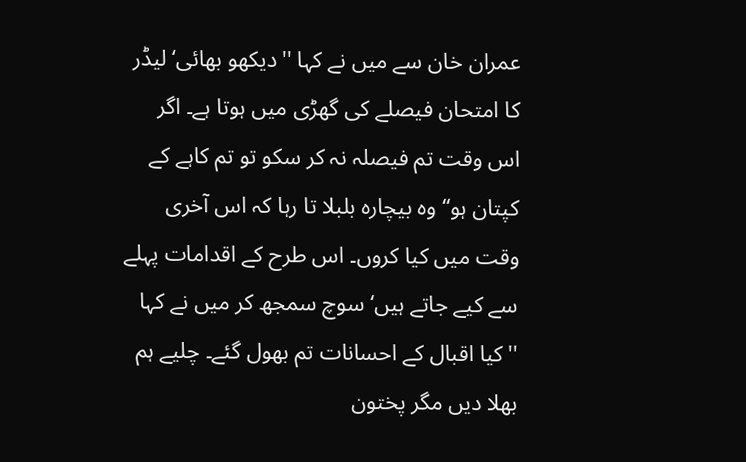عمران خان سے میں نے کہا ''دیکھو بھائی‘ لیڈر کا امتحان فیصلے کی گھڑی میں ہوتا ہے۔ اگر اس وقت تم فیصلہ نہ کر سکو تو تم کاہے کے کپتان ہو‘‘ وہ بیچارہ بلبلا تا رہا کہ اس آخری وقت میں کیا کروں۔ اس طرح کے اقدامات پہلے سے کیے جاتے ہیں‘ سوچ سمجھ کر میں نے کہا ''کیا اقبال کے احسانات تم بھول گئے۔ چلیے ہم بھلا دیں مگر پختون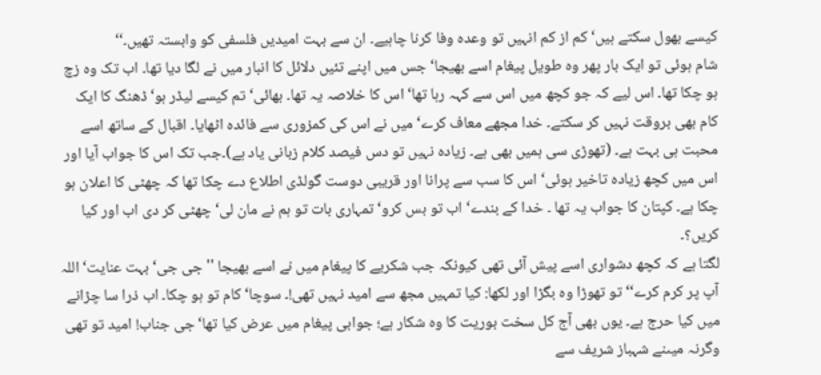کیسے بھول سکتے ہیں‘ کم از کم انہیں تو وعدہ وفا کرنا چاہیے۔ ان سے بہت امیدیں فلسفی کو وابستہ تھیں۔‘‘
شام ہوئی تو ایک بار پھر وہ طویل پیغام اسے بھیجا‘ جس میں اپنے تئیں دلائل کا انبار میں نے لگا دیا تھا۔ اب تک وہ زچ ہو چکا تھا۔ اس لیے کہ جو کچھ میں اس سے کہہ رہا تھا‘ اس کا خلاصہ یہ تھا۔ بھائی‘ تم کیسے لیڈر ہو‘ ڈھنگ کا ایک کام بھی بروقت نہیں کر سکتے۔ خدا مجھے معاف کرے‘ میں نے اس کی کمزوری سے فائدہ اٹھایا۔ اقبال کے ساتھ اسے محبت ہی بہت ہے۔ (تھوڑی سی ہمیں بھی ہے۔ زیادہ نہیں تو دس فیصد کلام زبانی یاد ہے)۔جب تک اس کا جواب آیا اور اس میں کچھ زیادہ تاخیر ہوئی‘ اس کا سب سے پرانا اور قریبی دوست گولڈی اطلاع دے چکا تھا کہ چھٹی کا اعلان ہو چکا ہے۔ کپتان کا جواب یہ تھا ۔ خدا کے بندے‘ اب تو بس کرو‘ تمہاری بات تو ہم نے مان لی‘ چھٹی کر دی اب اور کیا کریں؟۔
لگتا ہے کہ کچھ دشواری اسے پیش آئی تھی کیونکہ جب شکریے کا پیغام میں نے اسے بھیجا '' جی جی‘ بہت عنایت‘ اللہ آپ پر کرم کرے‘‘ تو تھوڑا وہ بگڑا اور لکھا: کیا تمہیں مجھ سے امید نہیں تھی!۔ سوچا‘ کام تو ہو چکا۔ اب ذرا سا چڑانے میں کیا حرج ہے۔ یوں بھی آج کل سخت بوریت کا وہ شکار ہے؛ جوابی پیغام میں عرض کیا تھا‘ جی جناب! امید تو تھی وگرنہ میںنے شہباز شریف سے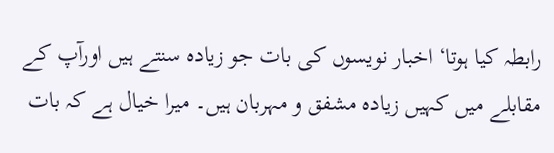رابطہ کیا ہوتا‘ اخبار نویسوں کی بات جو زیادہ سنتے ہیں اورآپ کے مقابلے میں کہیں زیادہ مشفق و مہربان ہیں۔ میرا خیال ہے کہ بات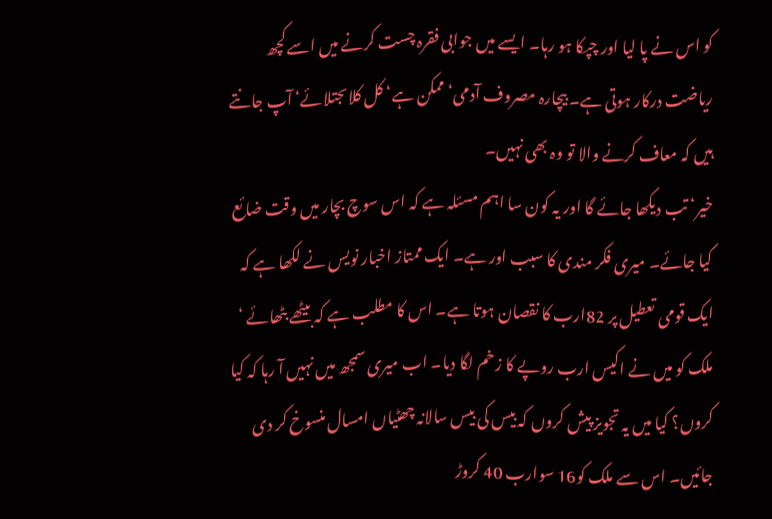کو اس نے پا لیا اور چپکا ہو رہا۔ ایسے میں جوابی فقرہ چست کرنے میں اسے کچھ ریاضت درکار ہوتی ہے۔ بیچارہ مصروف آدمی‘ ممکن ہے‘ کل کلاںجتلائے‘ آپ جانتے ہیں کہ معاف کرنے والا تو وہ بھی نہیں۔
خیر‘ تب دیکھا جائے گا اور یہ کون سا اہم مسئلہ ہے کہ اس سوچ بچار میں وقت ضائع کیا جائے۔ میری فکر مندی کا سبب اور ہے۔ ایک ممتاز اخبار نویس نے لکھا ہے کہ ایک قومی تعطیل پر 82ارب کا نقصان ہوتا ہے۔ اس کا مطلب ہے کہ بیٹھے بٹھائے ‘ ملک کو میں نے اکیس ارب روپے کا زخم لگا دیا۔ اب میری سمجھ میں نہیں آ رہا کہ کیا کروں؟ کیا میں یہ تجویز پیش کروں کہ بیس کی بیس سالانہ چھٹیاں امسال منسوخ کر دی جائیں۔ اس سے ملک کو16 سوارب 40 کروڑ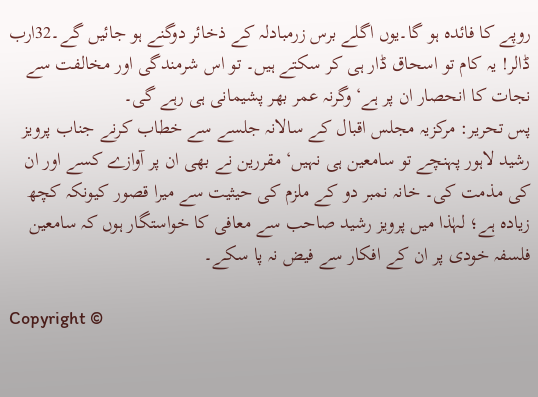روپے کا فائدہ ہو گا۔یوں اگلے برس زرمبادلہ کے ذخائر دوگنے ہو جائیں گے۔32ارب ڈالر! یہ کام تو اسحاق ڈار ہی کر سکتے ہیں۔ تو اس شرمندگی اور مخالفت سے نجات کا انحصار ان پر ہے‘ وگرنہ عمر بھر پشیمانی ہی رہے گی۔
پس تحریر: مرکزیہ مجلس اقبال کے سالانہ جلسے سے خطاب کرنے جناب پرویز رشید لاہور پہنچے تو سامعین ہی نہیں‘ مقررین نے بھی ان پر آوازے کسے اور ان کی مذمت کی۔ خانہ نمبر دو کے ملزم کی حیثیت سے میرا قصور کیونکہ کچھ زیادہ ہے؛ لہٰذا میں پرویز رشید صاحب سے معافی کا خواستگار ہوں کہ سامعین فلسفہ خودی پر ان کے افکار سے فیض نہ پا سکے۔

Copyright ©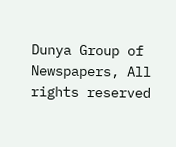Dunya Group of Newspapers, All rights reserved